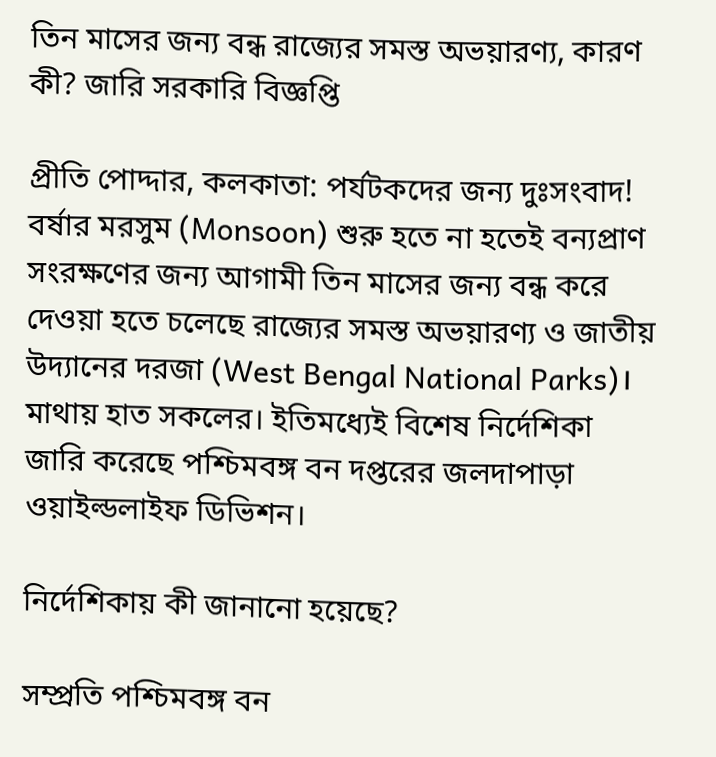তিন মাসের জন্য বন্ধ রাজ্যের সমস্ত অভয়ারণ্য, কারণ কী? জারি সরকারি বিজ্ঞপ্তি

প্রীতি পোদ্দার, কলকাতা: পর্যটকদের জন্য দুঃসংবাদ! বর্ষার মরসুম (Monsoon) শুরু হতে না হতেই বন্যপ্রাণ সংরক্ষণের জন্য আগামী তিন মাসের জন্য বন্ধ করে দেওয়া হতে চলেছে রাজ্যের সমস্ত অভয়ারণ্য ও জাতীয় উদ্যানের দরজা (West Bengal National Parks)। মাথায় হাত সকলের। ইতিমধ্যেই বিশেষ নির্দেশিকা জারি করেছে পশ্চিমবঙ্গ বন দপ্তরের জলদাপাড়া ওয়াইল্ডলাইফ ডিভিশন।

নির্দেশিকায় কী জানানো হয়েছে?

সম্প্রতি পশ্চিমবঙ্গ বন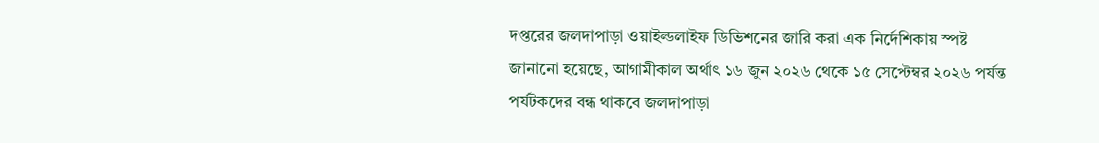দপ্তরের জলদাপাড়া ওয়াইল্ডলাইফ ডিভিশনের জারি করা এক নির্দেশিকায় স্পষ্ট জানানো হয়েছে, আগামীকাল অর্থাৎ ১৬ জুন ২০২৬ থেকে ১৫ সেপ্টেম্বর ২০২৬ পর্যন্ত পর্যটকদের বন্ধ থাকবে জলদাপাড়া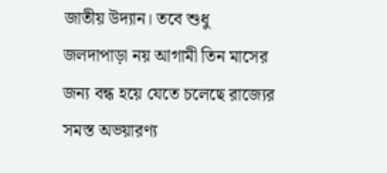জাতীয় উদ্যান। তবে শুধু জলদাপাড়া নয় আগামী তিন মাসের জন্য বন্ধ হয়ে যেতে চলেছে রাজ্যের সমস্ত অভয়ারণ্য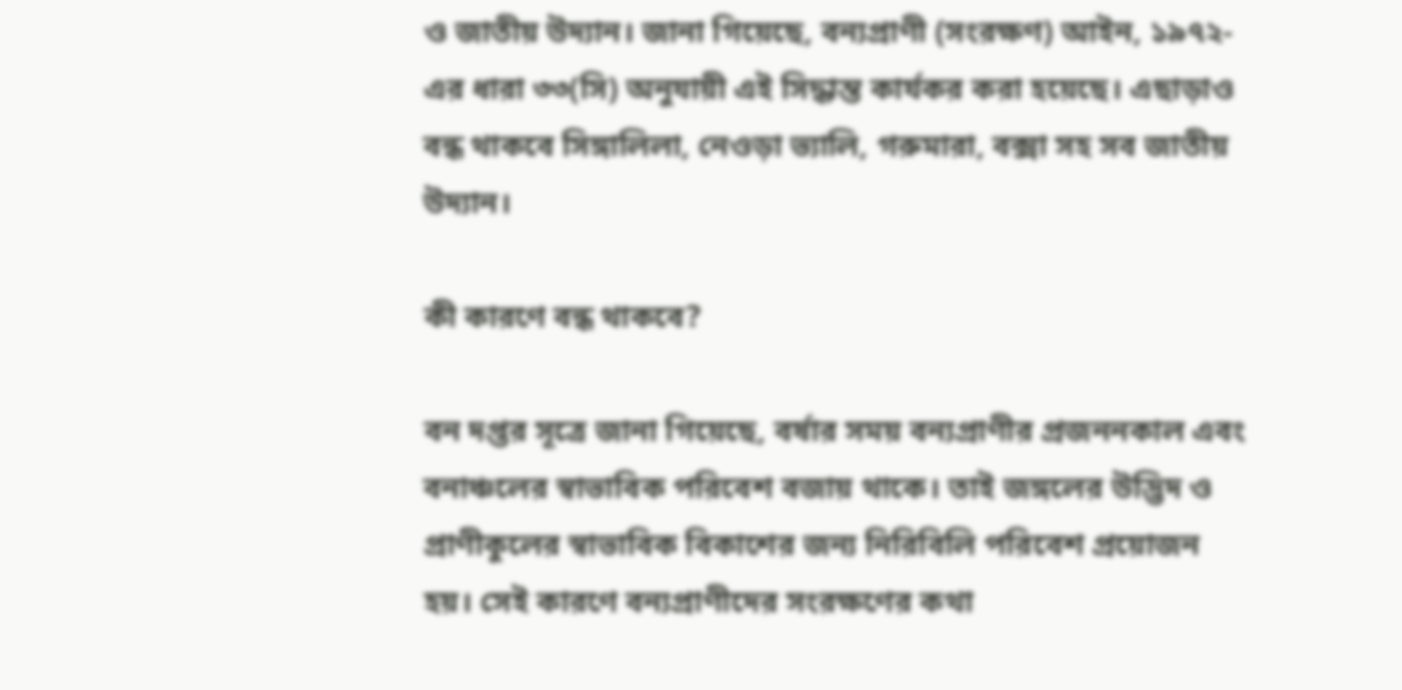ও জাতীয় উদ্যান। জানা গিয়েছে, বন্যপ্রাণী (সংরক্ষণ) আইন, ১৯৭২-এর ধারা ৩৩(সি) অনুযায়ী এই সিদ্ধান্ত কার্যকর করা হয়েছে। এছাড়াও বন্ধ থাকবে সিঙ্গালিলা, নেওড়া ভ্যালি, গরুমারা, বক্সা সহ সব জাতীয় উদ্যান।

কী কারণে বন্ধ থাকবে?

বন দপ্তর সূত্রে জানা গিয়েছে, বর্ষার সময় বন্যপ্রাণীর প্রজননকাল এবং বনাঞ্চলের স্বাভাবিক পরিবেশ বজায় থাকে। তাই জঙ্গলের উদ্ভিদ ও প্রাণীকুলের স্বাভাবিক বিকাশের জন্য নিরিবিলি পরিবেশ প্রয়োজন হয়। সেই কারণে বন্যপ্রাণীদের সংরক্ষণের কথা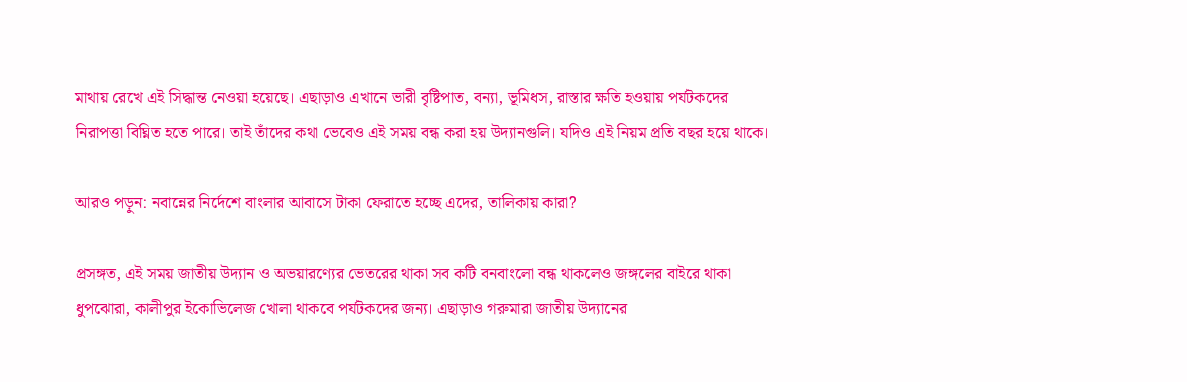মাথায় রেখে এই সিদ্ধান্ত নেওয়া হয়েছে। এছাড়াও এখানে ভারী বৃষ্টিপাত, বন্যা, ভূমিধস, রাস্তার ক্ষতি হওয়ায় পর্যটকদের নিরাপত্তা বিঘ্নিত হতে পারে। তাই তাঁদের কথা ভেবেও এই সময় বন্ধ করা হয় উদ্যানগুলি। যদিও এই নিয়ম প্রতি বছর হয়ে থাকে।

আরও পড়ুন: নবান্নের নির্দেশে বাংলার আবাসে টাকা ফেরাতে হচ্ছে এদের, তালিকায় কারা?

প্রসঙ্গত, এই সময় জাতীয় উদ্যান ও অভয়ারণ্যের ভেতরের থাকা সব কটি বনবাংলো বন্ধ থাকলেও জঙ্গলের বাইরে থাকা ধুপঝোরা, কালীপুর ইকোভিলেজ খোলা থাকবে পর্যটকদের জন্য। এছাড়াও গরুমারা জাতীয় উদ্যানের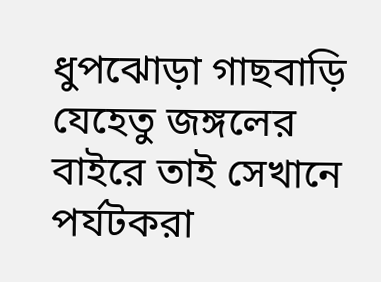ধুপঝোড়া গাছবাড়ি যেহেতু জঙ্গলের বাইরে তাই সেখানে পর্যটকরা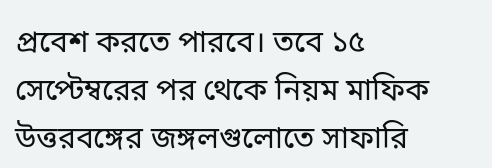প্রবেশ করতে পারবে। তবে ১৫ সেপ্টেম্বরের পর থেকে নিয়ম মাফিক উত্তরবঙ্গের জঙ্গলগুলোতে সাফারি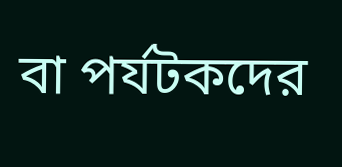বা পর্যটকদের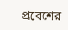প্রবেশের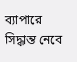ব্যাপারে সিদ্ধান্ত নেবে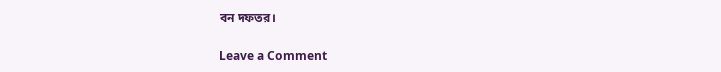বন দফতর।

Leave a Comment